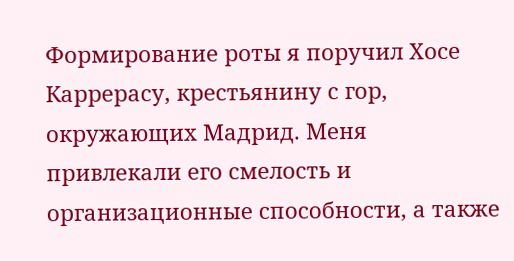Формирование роты я поручил Хосе Каррерасу, крестьянину с гор, окружающих Мадрид. Меня привлекали его смелость и организационные способности, а также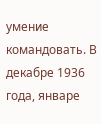умение командовать. В декабре 1936 года, январе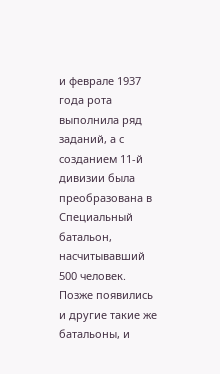и феврале 1937 года рота выполнила ряд заданий, а с созданием 11-й дивизии была преобразована в Специальный батальон, насчитывавший 500 человек. Позже появились и другие такие же батальоны, и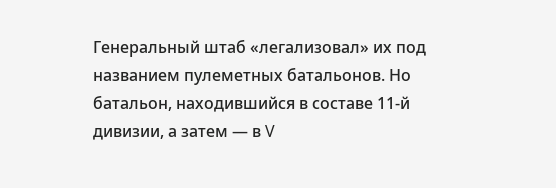Генеральный штаб «легализовал» их под названием пулеметных батальонов. Но батальон, находившийся в составе 11-й дивизии, а затем — в V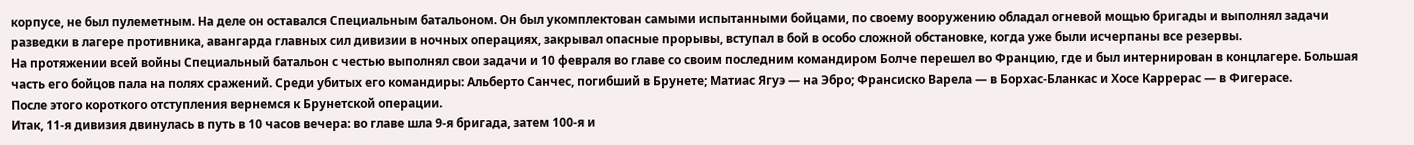корпусе, не был пулеметным. На деле он оставался Специальным батальоном. Он был укомплектован самыми испытанными бойцами, по своему вооружению обладал огневой мощью бригады и выполнял задачи разведки в лагере противника, авангарда главных сил дивизии в ночных операциях, закрывал опасные прорывы, вступал в бой в особо сложной обстановке, когда уже были исчерпаны все резервы.
На протяжении всей войны Специальный батальон с честью выполнял свои задачи и 10 февраля во главе со своим последним командиром Болче перешел во Францию, где и был интернирован в концлагере. Большая часть его бойцов пала на полях сражений. Среди убитых его командиры: Альберто Санчес, погибший в Брунете; Матиас Ягуэ — на Эбро; Франсиско Варела — в Борхас-Бланкас и Хосе Каррерас — в Фигерасе.
После этого короткого отступления вернемся к Брунетской операции.
Итак, 11-я дивизия двинулась в путь в 10 часов вечера: во главе шла 9-я бригада, затем 100-я и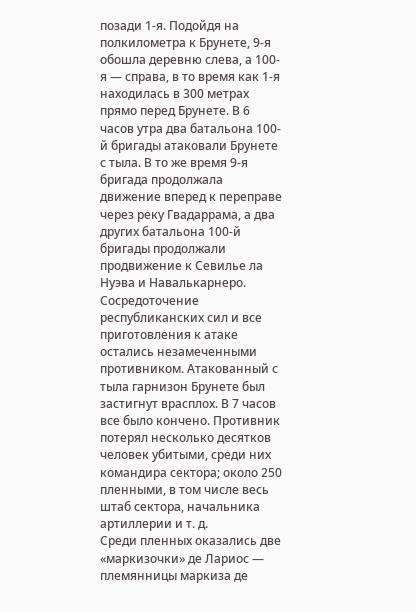позади 1-я. Подойдя на полкилометра к Брунете, 9-я обошла деревню слева, а 100-я — справа, в то время как 1-я находилась в 300 метрах прямо перед Брунете. В 6 часов утра два батальона 100-й бригады атаковали Брунете с тыла. В то же время 9-я бригада продолжала движение вперед к переправе через реку Гвадаррама, а два других батальона 100-й бригады продолжали продвижение к Севилье ла Нуэва и Навалькарнеро.
Сосредоточение республиканских сил и все приготовления к атаке остались незамеченными противником. Атакованный с тыла гарнизон Брунете был застигнут врасплох. В 7 часов все было кончено. Противник потерял несколько десятков человек убитыми, среди них командира сектора; около 250 пленными, в том числе весь штаб сектора, начальника артиллерии и т. д.
Среди пленных оказались две «маркизочки» де Лариос — племянницы маркиза де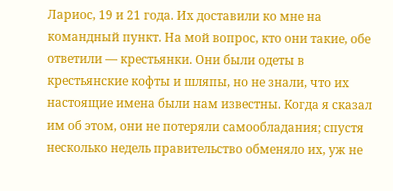Лариос, 19 и 21 года. Их доставили ко мне на командный пункт. На мой вопрос, кто они такие, обе ответили — крестьянки. Они были одеты в крестьянские кофты и шляпы, но не знали, что их настоящие имена были нам известны. Когда я сказал им об этом, они не потеряли самообладания; спустя несколько недель правительство обменяло их, уж не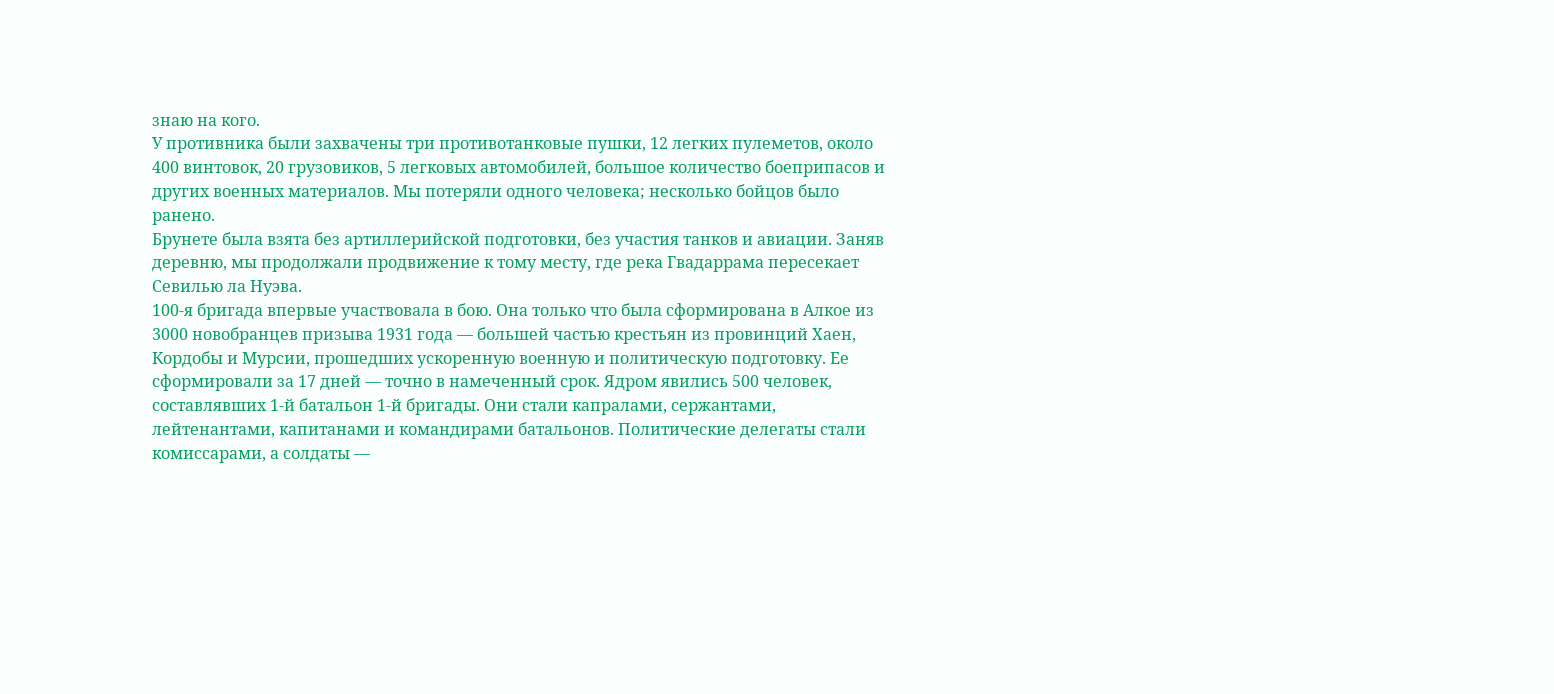знаю на кого.
У противника были захвачены три противотанковые пушки, 12 легких пулеметов, около 400 винтовок, 20 грузовиков, 5 легковых автомобилей, большое количество боеприпасов и других военных материалов. Мы потеряли одного человека; несколько бойцов было ранено.
Брунете была взята без артиллерийской подготовки, без участия танков и авиации. Заняв деревню, мы продолжали продвижение к тому месту, где река Гвадаррама пересекает Севилью ла Нуэва.
100-я бригада впервые участвовала в бою. Она только что была сформирована в Алкое из 3000 новобранцев призыва 1931 года — большей частью крестьян из провинций Хаен, Кордобы и Мурсии, прошедших ускоренную военную и политическую подготовку. Ее сформировали за 17 дней — точно в намеченный срок. Ядром явились 500 человек, составлявших 1-й батальон 1-й бригады. Они стали капралами, сержантами, лейтенантами, капитанами и командирами батальонов. Политические делегаты стали комиссарами, а солдаты —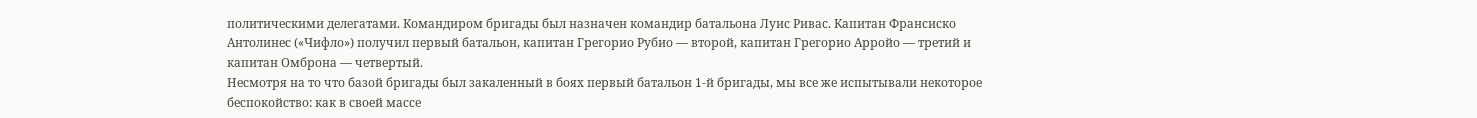политическими делегатами. Командиром бригады был назначен командир батальона Луис Ривас. Капитан Франсиско Антолинес («Чифло») получил первый батальон, капитан Грегорио Рубио — второй, капитан Грегорио Арройо — третий и капитан Омброна — четвертый.
Несмотря на то что базой бригады был закаленный в боях первый батальон 1-й бригады, мы все же испытывали некоторое беспокойство: как в своей массе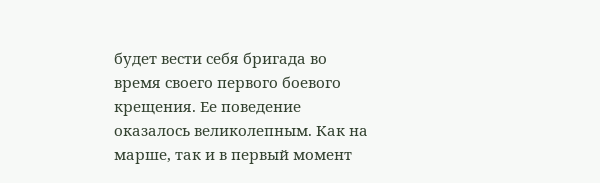будет вести себя бригада во время своего первого боевого крещения. Ее поведение оказалось великолепным. Как на марше, так и в первый момент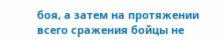боя, а затем на протяжении всего сражения бойцы не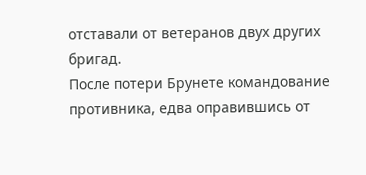отставали от ветеранов двух других бригад.
После потери Брунете командование противника, едва оправившись от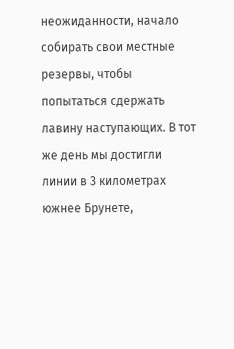неожиданности, начало собирать свои местные резервы, чтобы попытаться сдержать лавину наступающих. В тот же день мы достигли линии в 3 километрах южнее Брунете,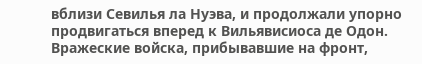вблизи Севилья ла Нуэва, и продолжали упорно продвигаться вперед к Вильявисиоса де Одон. Вражеские войска, прибывавшие на фронт,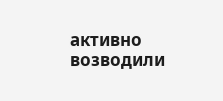активно возводили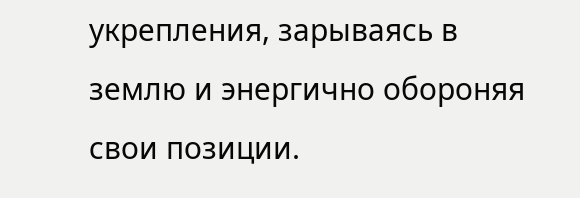укрепления, зарываясь в землю и энергично обороняя свои позиции.